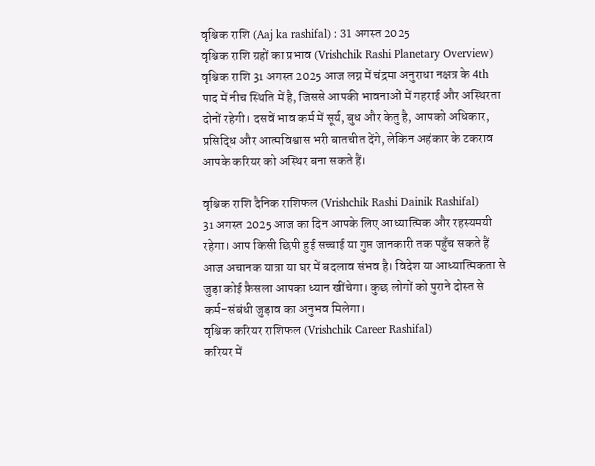वृश्चिक राशि (Aaj ka rashifal) : 31 अगस्त 2025
वृश्चिक राशि ग्रहों का प्रभाव (Vrishchik Rashi Planetary Overview)
वृश्चिक राशि 31 अगस्त 2025 आज लग्न में चंद्रमा अनुराधा नक्षत्र के 4th पाद में नीच स्थिति में है, जिससे आपकी भावनाओं में गहराई और अस्थिरता दोनों रहेगी। दसवें भाव कर्म में सूर्य, बुध और केतु है, आपको अधिकार, प्रसिद्धि और आत्मविश्वास भरी बातचीत देंगे, लेकिन अहंकार के टकराव आपके करियर को अस्थिर बना सकते हैं।

वृश्चिक राशि दैनिक राशिफल (Vrishchik Rashi Dainik Rashifal)
31 अगस्त 2025 आज का दिन आपके लिए आध्यात्मिक और रहस्यमयी रहेगा। आप किसी छिपी हुई सच्चाई या गुप्त जानकारी तक पहुँच सकते हैं आज अचानक यात्रा या घर में बदलाव संभव है। विदेश या आध्यात्मिकता से जुड़ा कोई फ़ैसला आपका ध्यान खींचेगा। कुछ लोगों को पुराने दोस्त से कर्म-संबंधी जुड़ाव का अनुभव मिलेगा।
वृश्चिक करियर राशिफल (Vrishchik Career Rashifal)
करियर में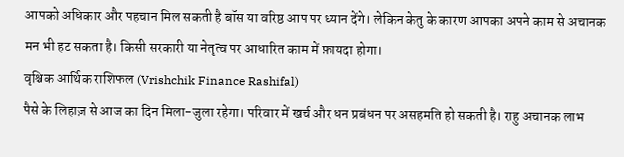आपको अधिकार और पहचान मिल सकती है बॉस या वरिष्ठ आप पर ध्यान देंगे। लेकिन केतु के कारण आपका अपने काम से अचानक मन भी हट सकता है। किसी सरकारी या नेतृत्व पर आधारित काम में फ़ायदा होगा।
वृश्चिक आर्थिक राशिफल (Vrishchik Finance Rashifal)
पैसे के लिहाज़ से आज का दिन मिला-जुला रहेगा। परिवार में खर्च और धन प्रबंधन पर असहमति हो सकती है। राहु अचानक लाभ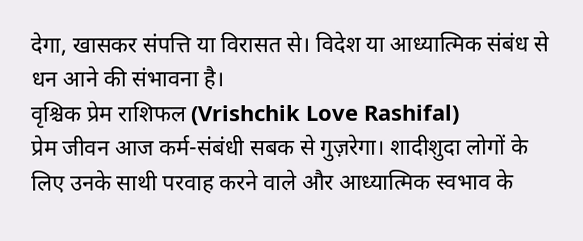देगा, खासकर संपत्ति या विरासत से। विदेश या आध्यात्मिक संबंध से धन आने की संभावना है।
वृश्चिक प्रेम राशिफल (Vrishchik Love Rashifal)
प्रेम जीवन आज कर्म-संबंधी सबक से गुज़रेगा। शादीशुदा लोगों के लिए उनके साथी परवाह करने वाले और आध्यात्मिक स्वभाव के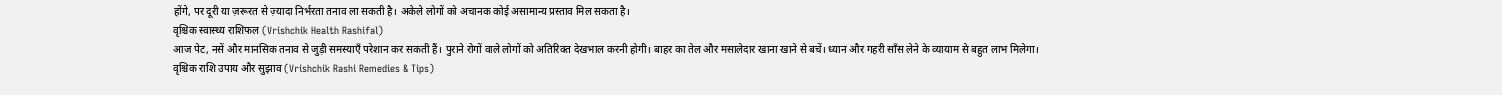होंगे, पर दूरी या ज़रूरत से ज़्यादा निर्भरता तनाव ला सकती है। अकेले लोगों को अचानक कोई असामान्य प्रस्ताव मिल सकता है।
वृश्चिक स्वास्थ्य राशिफल (Vrishchik Health Rashifal)
आज पेट, नसें और मानसिक तनाव से जुड़ी समस्याएँ परेशान कर सकती हैं। पुराने रोगों वाले लोगों को अतिरिक्त देखभाल करनी होगी। बाहर का तेल और मसालेदार खाना खाने से बचें। ध्यान और गहरी साँस लेने के व्यायाम से बहुत लाभ मिलेगा।
वृश्चिक राशि उपाय और सुझाव (Vrishchik Rashi Remedies & Tips)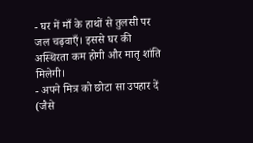- घर में माँ के हाथों से तुलसी पर जल चढ़वाएँ। इससे घर की अस्थिरता कम होगी और मातृ शांति मिलेगी।
- अपने मित्र को छोटा सा उपहार दें (जैसे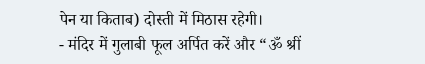पेन या किताब) दोस्ती में मिठास रहेगी।
- मंदिर में गुलाबी फूल अर्पित करें और “ॐ श्रीं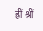ह्रीं श्रीं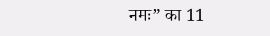नमः” का 11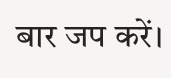बार जप करें।